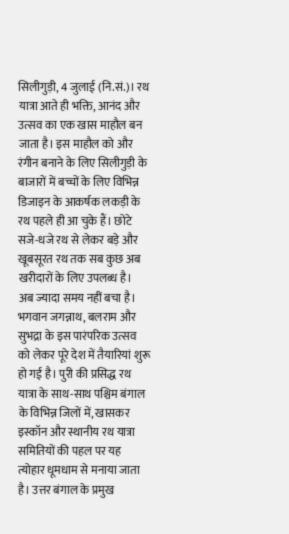सिलीगुड़ी, 4 जुलाई (नि.सं.)। रथ यात्रा आते ही भक्ति, आनंद और उत्सव का एक खास माहौल बन जाता है। इस माहौल को और रंगीन बनाने के लिए सिलीगुड़ी के बाजारों में बच्चों के लिए विभिन्न डिजाइन के आकर्षक लकड़ी के रथ पहले ही आ चुके हैं। छोटे सजे-धजे रथ से लेकर बड़े और खूबसूरत रथ तक सब कुछ अब खरीदारों के लिए उपलब्ध है।
अब ज्यादा समय नहीं बचा है। भगवान जगन्नाथ, बलराम और सुभद्रा के इस पारंपरिक उत्सव को लेकर पूरे देश में तैयारियां शुरू हो गई है। पुरी की प्रसिद्ध रथ यात्रा के साथ-साथ पश्चिम बंगाल के विभिन्न जिलों में, खासकर इस्कॉन और स्थानीय रथ यात्रा समितियों की पहल पर यह त्योहार धूमधाम से मनाया जाता है। उत्तर बंगाल के प्रमुख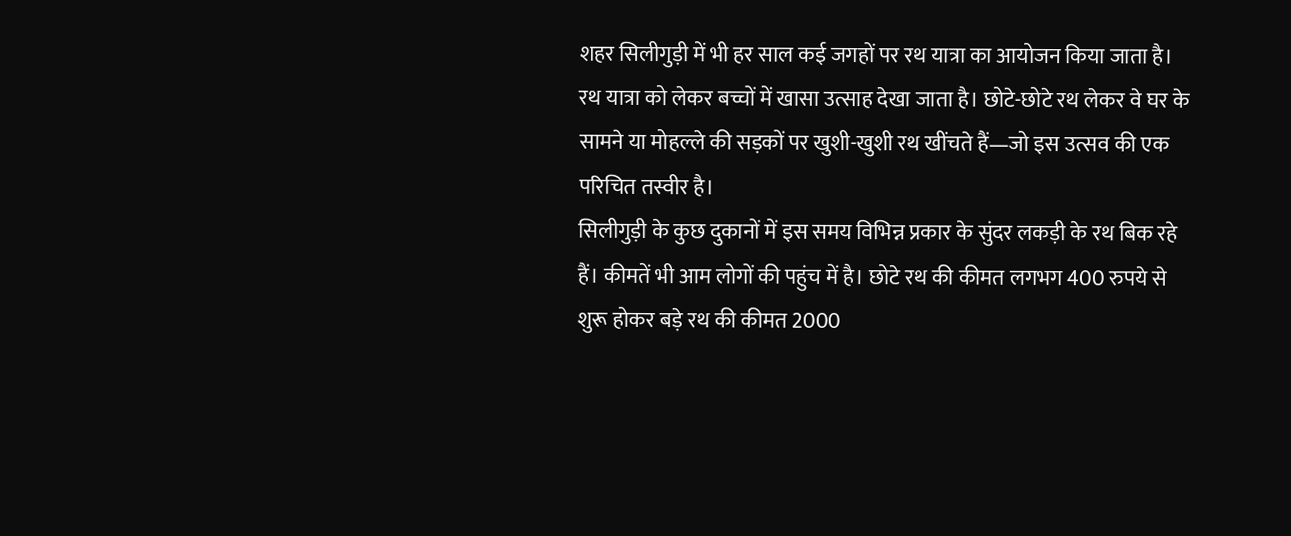शहर सिलीगुड़ी में भी हर साल कई जगहों पर रथ यात्रा का आयोजन किया जाता है।
रथ यात्रा को लेकर बच्चों में खासा उत्साह देखा जाता है। छोटे-छोटे रथ लेकर वे घर के सामने या मोहल्ले की सड़कों पर खुशी-खुशी रथ खींचते हैं—जो इस उत्सव की एक परिचित तस्वीर है।
सिलीगुड़ी के कुछ दुकानों में इस समय विभिन्न प्रकार के सुंदर लकड़ी के रथ बिक रहे हैं। कीमतें भी आम लोगों की पहुंच में है। छोटे रथ की कीमत लगभग 400 रुपये से शुरू होकर बड़े रथ की कीमत 2000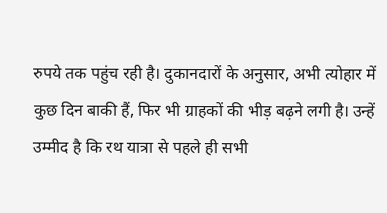रुपये तक पहुंच रही है। दुकानदारों के अनुसार, अभी त्योहार में कुछ दिन बाकी हैं, फिर भी ग्राहकों की भीड़ बढ़ने लगी है। उन्हें उम्मीद है कि रथ यात्रा से पहले ही सभी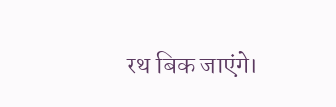रथ बिक जाएंगे।